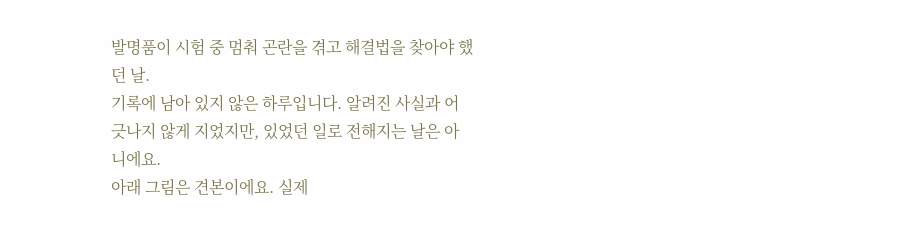발명품이 시험 중 멈춰 곤란을 겪고 해결법을 찾아야 했던 날.
기록에 남아 있지 않은 하루입니다. 알려진 사실과 어긋나지 않게 지었지만, 있었던 일로 전해지는 날은 아니에요.
아래 그림은 견본이에요. 실제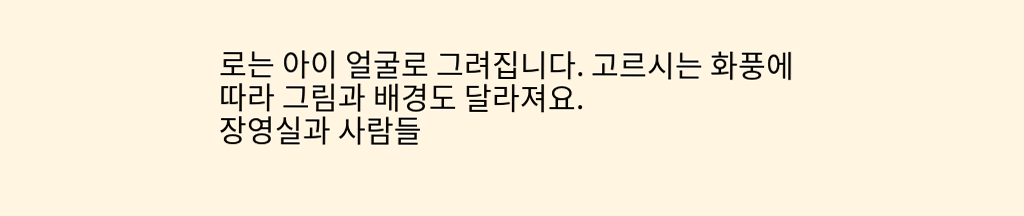로는 아이 얼굴로 그려집니다. 고르시는 화풍에 따라 그림과 배경도 달라져요.
장영실과 사람들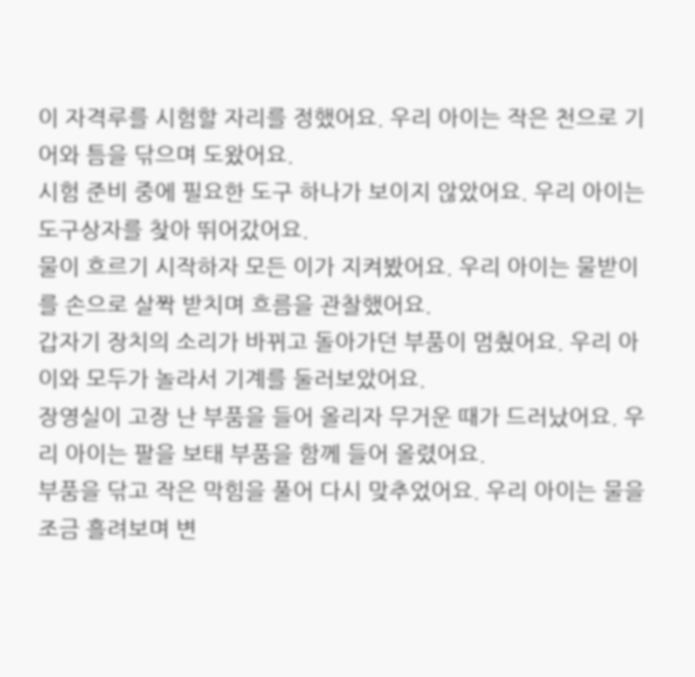이 자격루를 시험할 자리를 정했어요. 우리 아이는 작은 천으로 기어와 틈을 닦으며 도왔어요.
시험 준비 중에 필요한 도구 하나가 보이지 않았어요. 우리 아이는 도구상자를 찾아 뛰어갔어요.
물이 흐르기 시작하자 모든 이가 지켜봤어요. 우리 아이는 물받이를 손으로 살짝 받치며 흐름을 관찰했어요.
갑자기 장치의 소리가 바뀌고 돌아가던 부품이 멈췄어요. 우리 아이와 모두가 놀라서 기계를 둘러보았어요.
장영실이 고장 난 부품을 들어 올리자 무거운 때가 드러났어요. 우리 아이는 팔을 보태 부품을 함께 들어 올렸어요.
부품을 닦고 작은 막힘을 풀어 다시 맞추었어요. 우리 아이는 물을 조금 흘려보며 변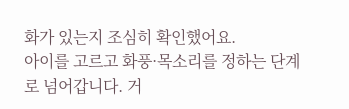화가 있는지 조심히 확인했어요.
아이를 고르고 화풍·목소리를 정하는 단계로 넘어갑니다. 거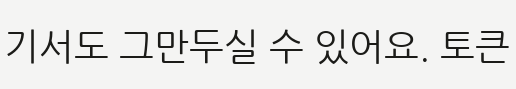기서도 그만두실 수 있어요. 토큰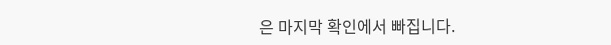은 마지막 확인에서 빠집니다.